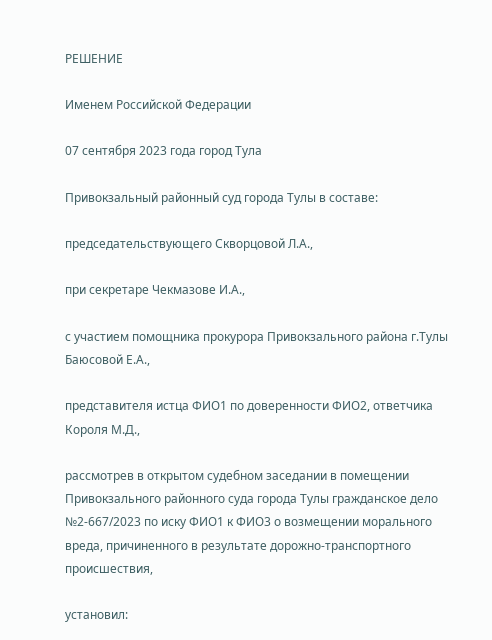РЕШЕНИЕ

Именем Российской Федерации

07 сентября 2023 года город Тула

Привокзальный районный суд города Тулы в составе:

председательствующего Скворцовой Л.А.,

при секретаре Чекмазове И.А.,

с участием помощника прокурора Привокзального района г.Тулы Баюсовой Е.А.,

представителя истца ФИО1 по доверенности ФИО2, ответчика Короля М.Д.,

рассмотрев в открытом судебном заседании в помещении Привокзального районного суда города Тулы гражданское дело №2-667/2023 по иску ФИО1 к ФИО3 о возмещении морального вреда, причиненного в результате дорожно-транспортного происшествия,

установил: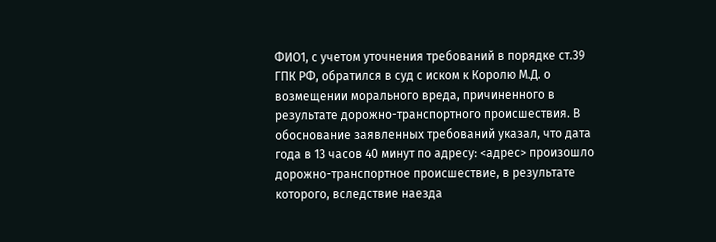ФИО1, с учетом уточнения требований в порядке ст.39 ГПК РФ, обратился в суд с иском к Королю М.Д. о возмещении морального вреда, причиненного в результате дорожно-транспортного происшествия. В обоснование заявленных требований указал, что дата года в 13 часов 40 минут по адресу: <адрес> произошло дорожно-транспортное происшествие, в результате которого, вследствие наезда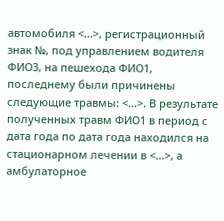автомобиля <...>, регистрационный знак №, под управлением водителя ФИО3, на пешехода ФИО1, последнему были причинены следующие травмы: <...>. В результате полученных травм ФИО1 в период с дата года по дата года находился на стационарном лечении в <...>, а амбулаторное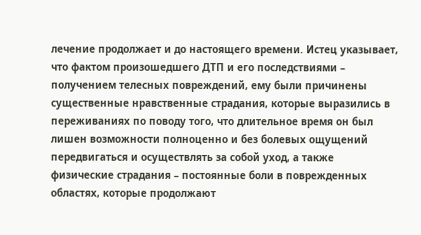лечение продолжает и до настоящего времени. Истец указывает, что фактом произошедшего ДТП и его последствиями – получением телесных повреждений, ему были причинены существенные нравственные страдания, которые выразились в переживаниях по поводу того, что длительное время он был лишен возможности полноценно и без болевых ощущений передвигаться и осуществлять за собой уход, а также физические страдания – постоянные боли в поврежденных областях, которые продолжают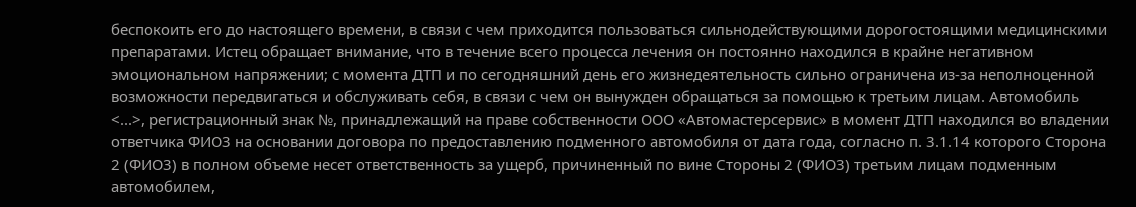беспокоить его до настоящего времени, в связи с чем приходится пользоваться сильнодействующими дорогостоящими медицинскими препаратами. Истец обращает внимание, что в течение всего процесса лечения он постоянно находился в крайне негативном эмоциональном напряжении; с момента ДТП и по сегодняшний день его жизнедеятельность сильно ограничена из-за неполноценной возможности передвигаться и обслуживать себя, в связи с чем он вынужден обращаться за помощью к третьим лицам. Автомобиль <...>, регистрационный знак №, принадлежащий на праве собственности ООО «Автомастерсервис» в момент ДТП находился во владении ответчика ФИО3 на основании договора по предоставлению подменного автомобиля от дата года, согласно п. 3.1.14 которого Сторона 2 (ФИО3) в полном объеме несет ответственность за ущерб, причиненный по вине Стороны 2 (ФИО3) третьим лицам подменным автомобилем,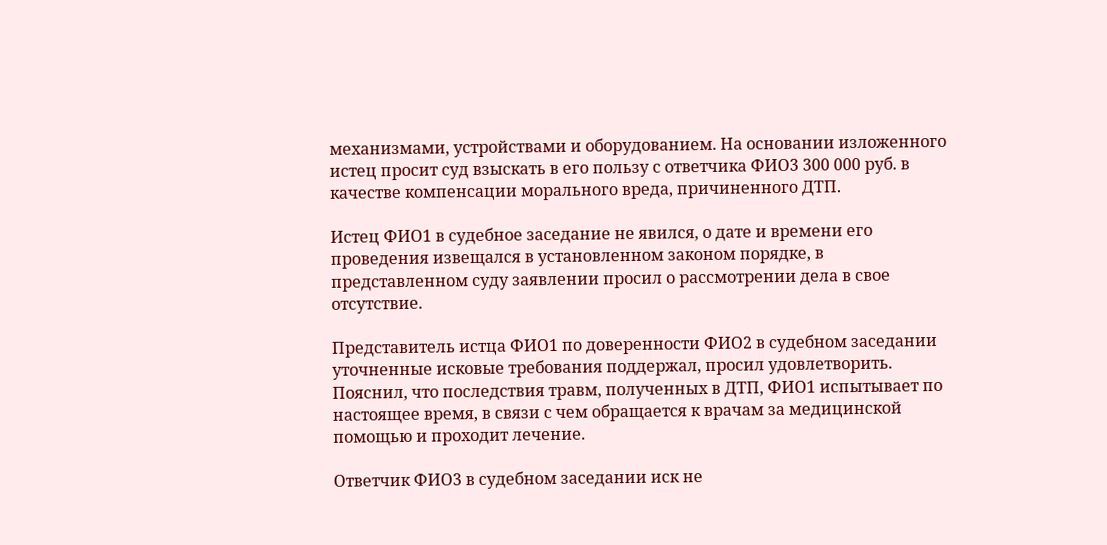механизмами, устройствами и оборудованием. На основании изложенного истец просит суд взыскать в его пользу с ответчика ФИО3 300 000 руб. в качестве компенсации морального вреда, причиненного ДТП.

Истец ФИО1 в судебное заседание не явился, о дате и времени его проведения извещался в установленном законом порядке, в представленном суду заявлении просил о рассмотрении дела в свое отсутствие.

Представитель истца ФИО1 по доверенности ФИО2 в судебном заседании уточненные исковые требования поддержал, просил удовлетворить. Пояснил, что последствия травм, полученных в ДТП, ФИО1 испытывает по настоящее время, в связи с чем обращается к врачам за медицинской помощью и проходит лечение.

Ответчик ФИО3 в судебном заседании иск не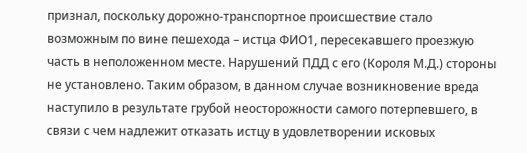признал, поскольку дорожно-транспортное происшествие стало возможным по вине пешехода – истца ФИО1, пересекавшего проезжую часть в неположенном месте. Нарушений ПДД с его (Короля М.Д.) стороны не установлено. Таким образом, в данном случае возникновение вреда наступило в результате грубой неосторожности самого потерпевшего, в связи с чем надлежит отказать истцу в удовлетворении исковых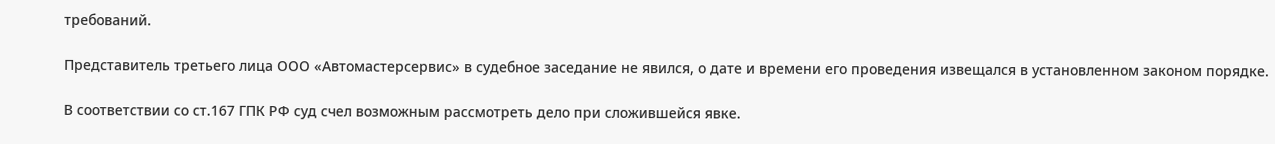требований.

Представитель третьего лица ООО «Автомастерсервис» в судебное заседание не явился, о дате и времени его проведения извещался в установленном законом порядке.

В соответствии со ст.167 ГПК РФ суд счел возможным рассмотреть дело при сложившейся явке.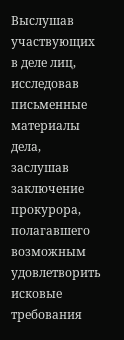Выслушав участвующих в деле лиц, исследовав письменные материалы дела, заслушав заключение прокурора, полагавшего возможным удовлетворить исковые требования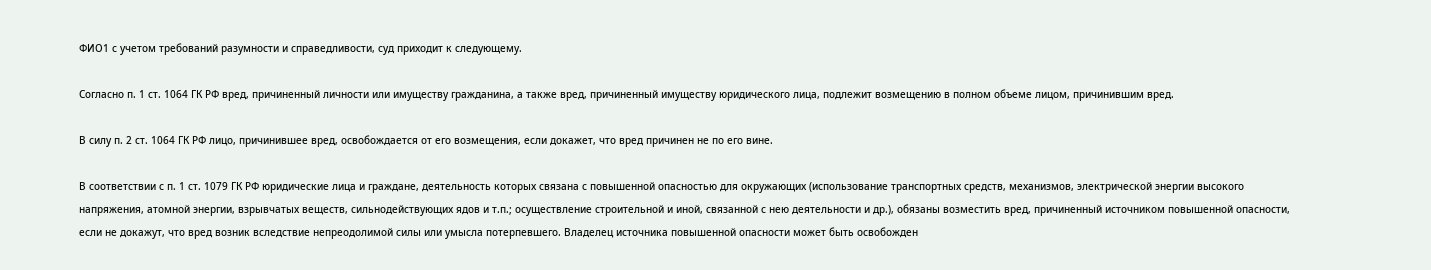ФИО1 с учетом требований разумности и справедливости, суд приходит к следующему.

Согласно п. 1 ст. 1064 ГК РФ вред, причиненный личности или имуществу гражданина, а также вред, причиненный имуществу юридического лица, подлежит возмещению в полном объеме лицом, причинившим вред.

В силу п. 2 ст. 1064 ГК РФ лицо, причинившее вред, освобождается от его возмещения, если докажет, что вред причинен не по его вине.

В соответствии с п. 1 ст. 1079 ГК РФ юридические лица и граждане, деятельность которых связана с повышенной опасностью для окружающих (использование транспортных средств, механизмов, электрической энергии высокого напряжения, атомной энергии, взрывчатых веществ, сильнодействующих ядов и т.п.; осуществление строительной и иной, связанной с нею деятельности и др.), обязаны возместить вред, причиненный источником повышенной опасности, если не докажут, что вред возник вследствие непреодолимой силы или умысла потерпевшего. Владелец источника повышенной опасности может быть освобожден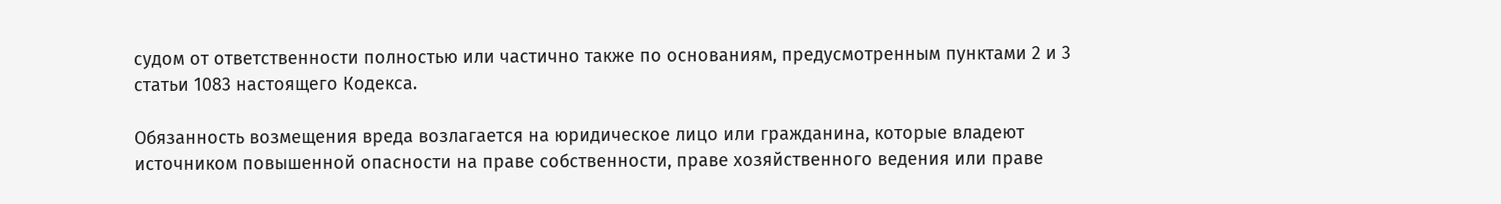судом от ответственности полностью или частично также по основаниям, предусмотренным пунктами 2 и 3 статьи 1083 настоящего Кодекса.

Обязанность возмещения вреда возлагается на юридическое лицо или гражданина, которые владеют источником повышенной опасности на праве собственности, праве хозяйственного ведения или праве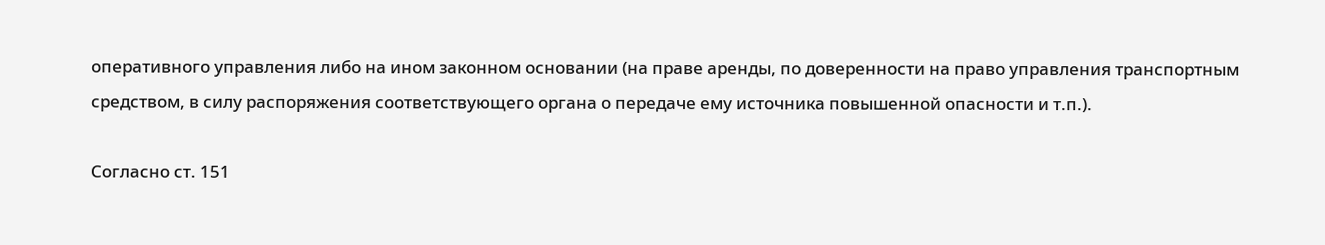оперативного управления либо на ином законном основании (на праве аренды, по доверенности на право управления транспортным средством, в силу распоряжения соответствующего органа о передаче ему источника повышенной опасности и т.п.).

Согласно ст. 151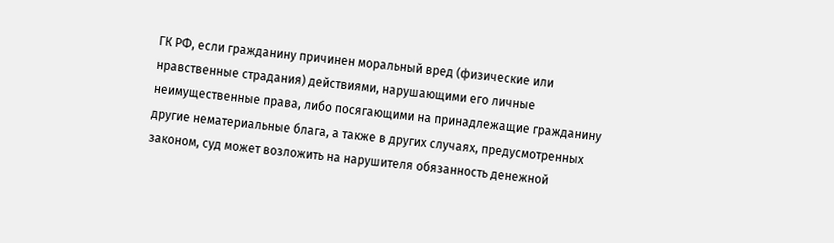ГК РФ, если гражданину причинен моральный вред (физические или нравственные страдания) действиями, нарушающими его личные неимущественные права, либо посягающими на принадлежащие гражданину другие нематериальные блага, а также в других случаях, предусмотренных законом, суд может возложить на нарушителя обязанность денежной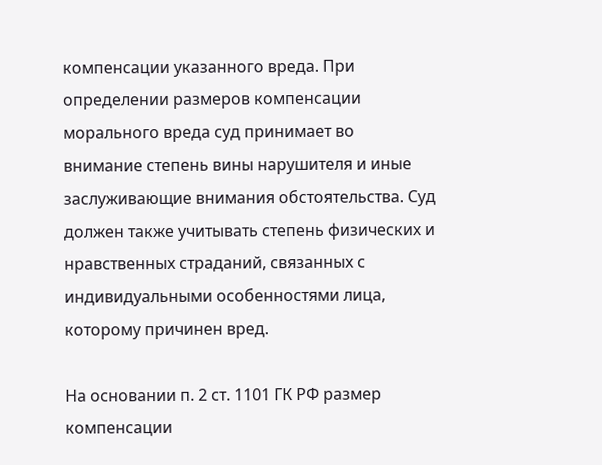компенсации указанного вреда. При определении размеров компенсации морального вреда суд принимает во внимание степень вины нарушителя и иные заслуживающие внимания обстоятельства. Суд должен также учитывать степень физических и нравственных страданий, связанных с индивидуальными особенностями лица, которому причинен вред.

На основании п. 2 ст. 1101 ГК РФ размер компенсации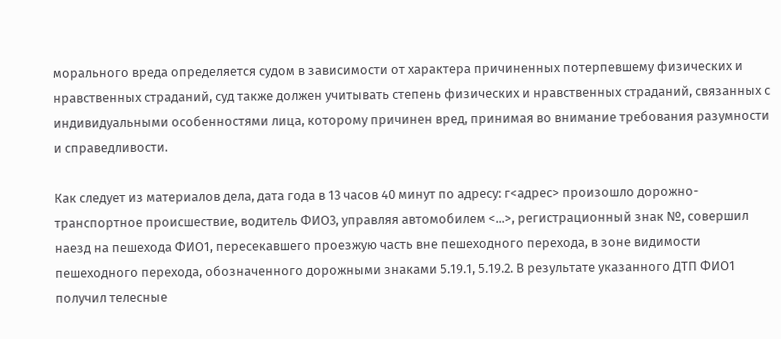морального вреда определяется судом в зависимости от характера причиненных потерпевшему физических и нравственных страданий, суд также должен учитывать степень физических и нравственных страданий, связанных с индивидуальными особенностями лица, которому причинен вред, принимая во внимание требования разумности и справедливости.

Как следует из материалов дела, дата года в 13 часов 40 минут по адресу: г<адрес> произошло дорожно-транспортное происшествие, водитель ФИО3, управляя автомобилем <...>, регистрационный знак №, совершил наезд на пешехода ФИО1, пересекавшего проезжую часть вне пешеходного перехода, в зоне видимости пешеходного перехода, обозначенного дорожными знаками 5.19.1, 5.19.2. В результате указанного ДТП ФИО1 получил телесные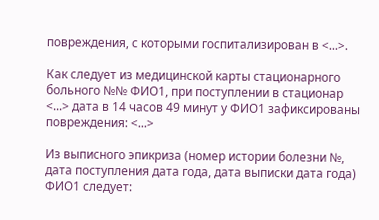повреждения, с которыми госпитализирован в <...>.

Как следует из медицинской карты стационарного больного №№ ФИО1, при поступлении в стационар <...> дата в 14 часов 49 минут у ФИО1 зафиксированы повреждения: <...>

Из выписного эпикриза (номер истории болезни №, дата поступления дата года, дата выписки дата года) ФИО1 следует: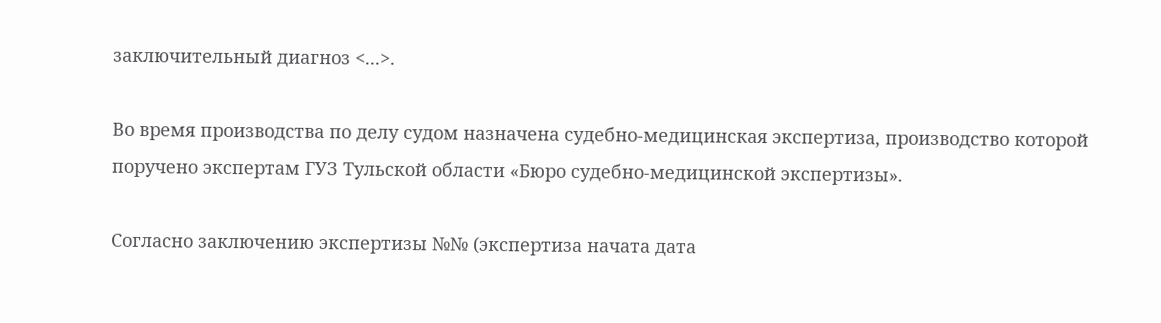заключительный диагноз <...>.

Во время производства по делу судом назначена судебно-медицинская экспертиза, производство которой поручено экспертам ГУЗ Тульской области «Бюро судебно-медицинской экспертизы».

Согласно заключению экспертизы №№ (экспертиза начата дата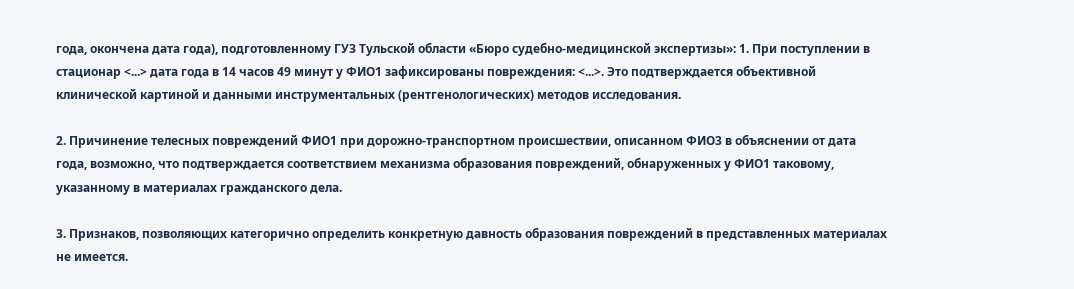года, окончена дата года), подготовленному ГУЗ Тульской области «Бюро судебно-медицинской экспертизы»: 1. При поступлении в стационар <...> дата года в 14 часов 49 минут у ФИО1 зафиксированы повреждения: <...>. Это подтверждается объективной клинической картиной и данными инструментальных (рентгенологических) методов исследования.

2. Причинение телесных повреждений ФИО1 при дорожно-транспортном происшествии, описанном ФИО3 в объяснении от дата года, возможно, что подтверждается соответствием механизма образования повреждений, обнаруженных у ФИО1 таковому, указанному в материалах гражданского дела.

3. Признаков, позволяющих категорично определить конкретную давность образования повреждений в представленных материалах не имеется.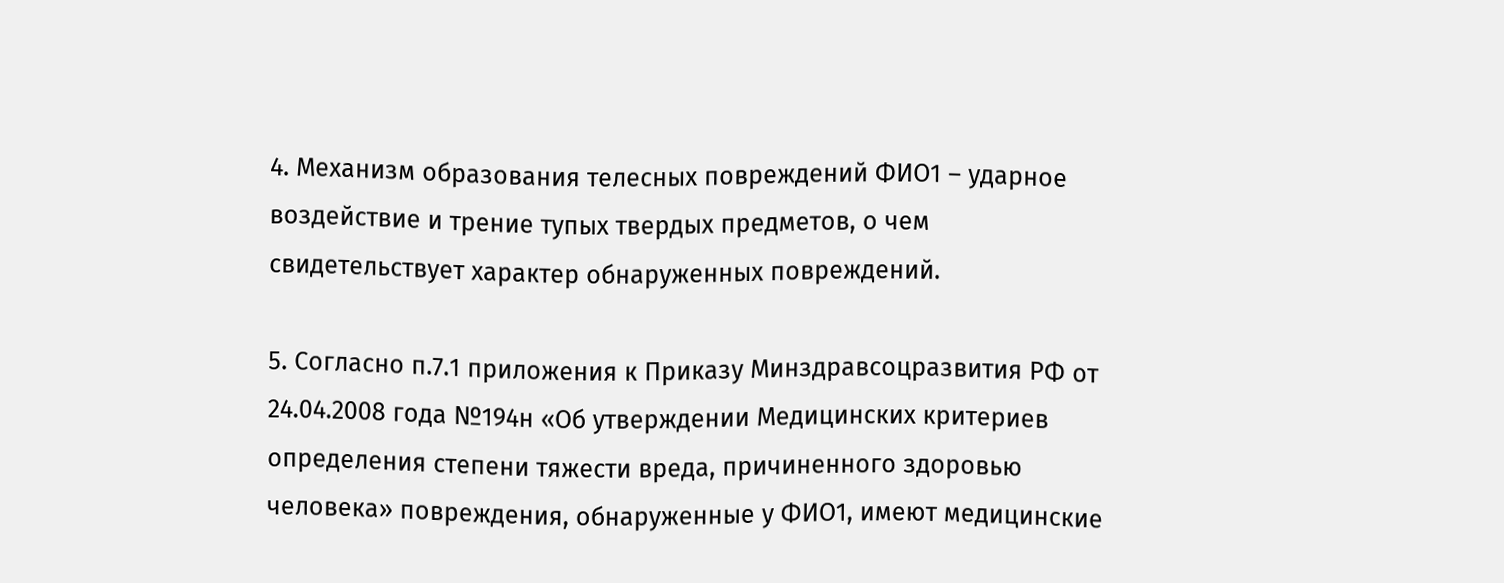4. Механизм образования телесных повреждений ФИО1 – ударное воздействие и трение тупых твердых предметов, о чем свидетельствует характер обнаруженных повреждений.

5. Согласно п.7.1 приложения к Приказу Минздравсоцразвития РФ от 24.04.2008 года №194н «Об утверждении Медицинских критериев определения степени тяжести вреда, причиненного здоровью человека» повреждения, обнаруженные у ФИО1, имеют медицинские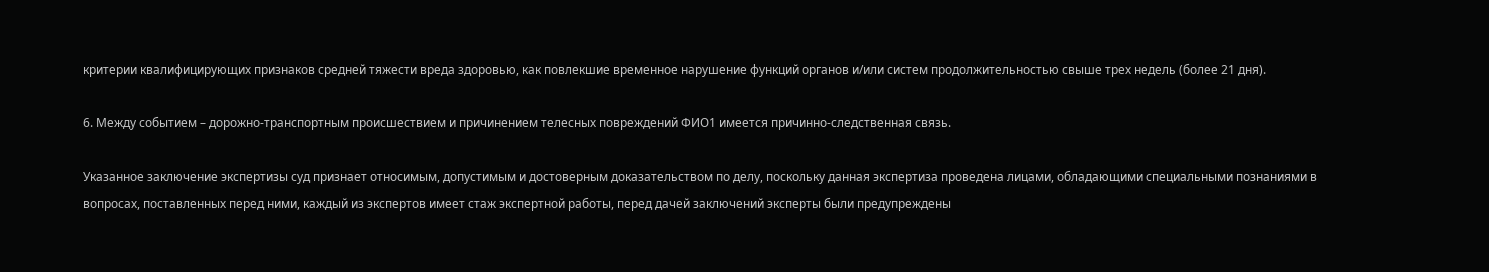критерии квалифицирующих признаков средней тяжести вреда здоровью, как повлекшие временное нарушение функций органов и/или систем продолжительностью свыше трех недель (более 21 дня).

6. Между событием – дорожно-транспортным происшествием и причинением телесных повреждений ФИО1 имеется причинно-следственная связь.

Указанное заключение экспертизы суд признает относимым, допустимым и достоверным доказательством по делу, поскольку данная экспертиза проведена лицами, обладающими специальными познаниями в вопросах, поставленных перед ними, каждый из экспертов имеет стаж экспертной работы, перед дачей заключений эксперты были предупреждены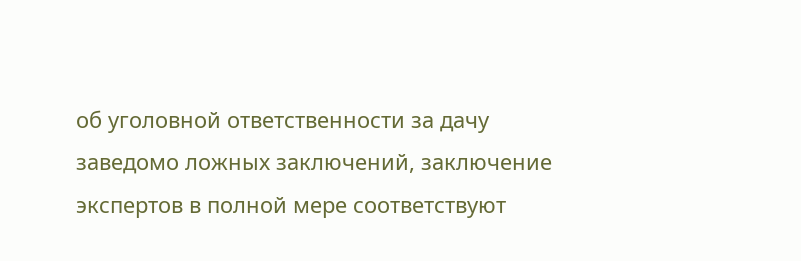об уголовной ответственности за дачу заведомо ложных заключений, заключение экспертов в полной мере соответствуют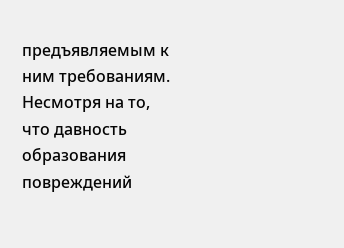предъявляемым к ним требованиям. Несмотря на то, что давность образования повреждений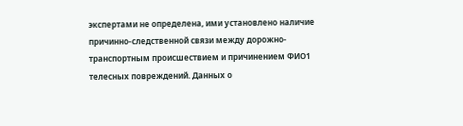экспертами не определена, ими установлено наличие причинно-следственной связи между дорожно-транспортным происшествием и причинением ФИО1 телесных повреждений. Данных о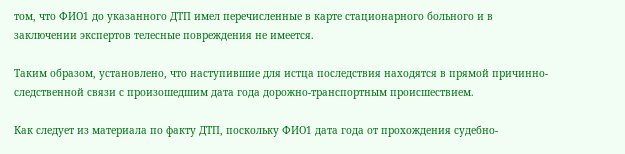том, что ФИО1 до указанного ДТП имел перечисленные в карте стационарного больного и в заключении экспертов телесные повреждения не имеется.

Таким образом, установлено, что наступившие для истца последствия находятся в прямой причинно-следственной связи с произошедшим дата года дорожно-транспортным происшествием.

Как следует из материала по факту ДТП, поскольку ФИО1 дата года от прохождения судебно-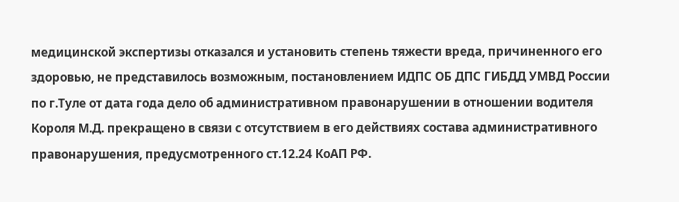медицинской экспертизы отказался и установить степень тяжести вреда, причиненного его здоровью, не представилось возможным, постановлением ИДПС ОБ ДПС ГИБДД УМВД России по г.Туле от дата года дело об административном правонарушении в отношении водителя Короля М.Д. прекращено в связи с отсутствием в его действиях состава административного правонарушения, предусмотренного ст.12.24 КоАП РФ.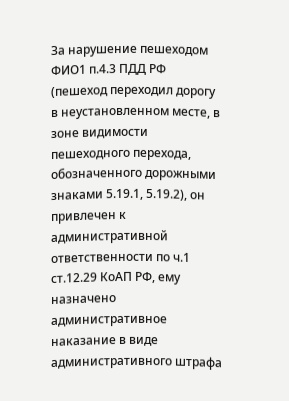За нарушение пешеходом ФИО1 п.4.3 ПДД РФ (пешеход переходил дорогу в неустановленном месте, в зоне видимости пешеходного перехода, обозначенного дорожными знаками 5.19.1, 5.19.2), он привлечен к административной ответственности по ч.1 ст.12.29 КоАП РФ, ему назначено административное наказание в виде административного штрафа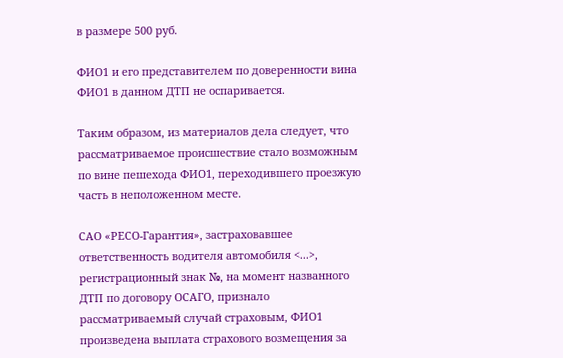в размере 500 руб.

ФИО1 и его представителем по доверенности вина ФИО1 в данном ДТП не оспаривается.

Таким образом, из материалов дела следует, что рассматриваемое происшествие стало возможным по вине пешехода ФИО1, переходившего проезжую часть в неположенном месте.

САО «РЕСО-Гарантия», застраховавшее ответственность водителя автомобиля <...>, регистрационный знак №, на момент названного ДТП по договору ОСАГО, признало рассматриваемый случай страховым, ФИО1 произведена выплата страхового возмещения за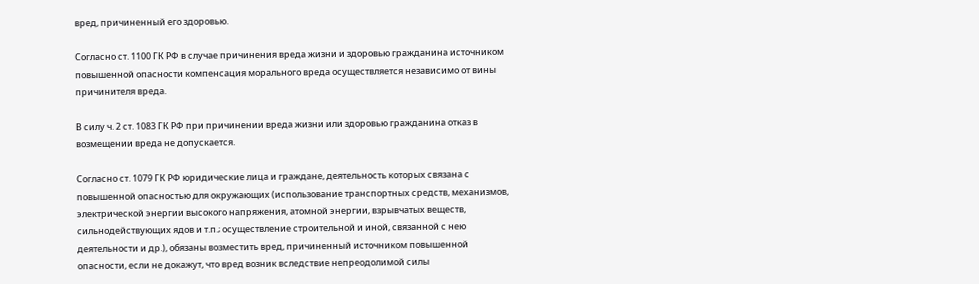вред, причиненный его здоровью.

Согласно ст. 1100 ГК РФ в случае причинения вреда жизни и здоровью гражданина источником повышенной опасности компенсация морального вреда осуществляется независимо от вины причинителя вреда.

В силу ч. 2 ст. 1083 ГК РФ при причинении вреда жизни или здоровью гражданина отказ в возмещении вреда не допускается.

Согласно ст. 1079 ГК РФ юридические лица и граждане, деятельность которых связана с повышенной опасностью для окружающих (использование транспортных средств, механизмов, электрической энергии высокого напряжения, атомной энергии, взрывчатых веществ, сильнодействующих ядов и т.п.; осуществление строительной и иной, связанной с нею деятельности и др.), обязаны возместить вред, причиненный источником повышенной опасности, если не докажут, что вред возник вследствие непреодолимой силы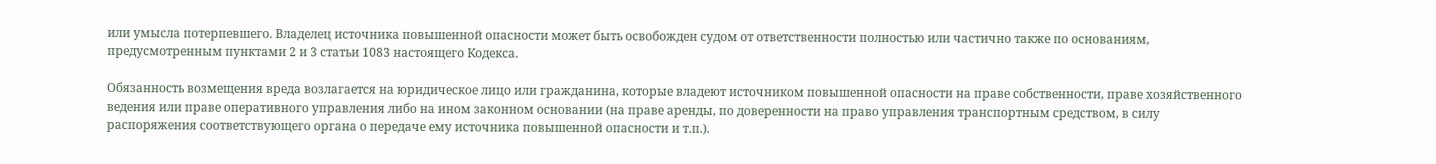или умысла потерпевшего. Владелец источника повышенной опасности может быть освобожден судом от ответственности полностью или частично также по основаниям, предусмотренным пунктами 2 и 3 статьи 1083 настоящего Кодекса.

Обязанность возмещения вреда возлагается на юридическое лицо или гражданина, которые владеют источником повышенной опасности на праве собственности, праве хозяйственного ведения или праве оперативного управления либо на ином законном основании (на праве аренды, по доверенности на право управления транспортным средством, в силу распоряжения соответствующего органа о передаче ему источника повышенной опасности и т.п.).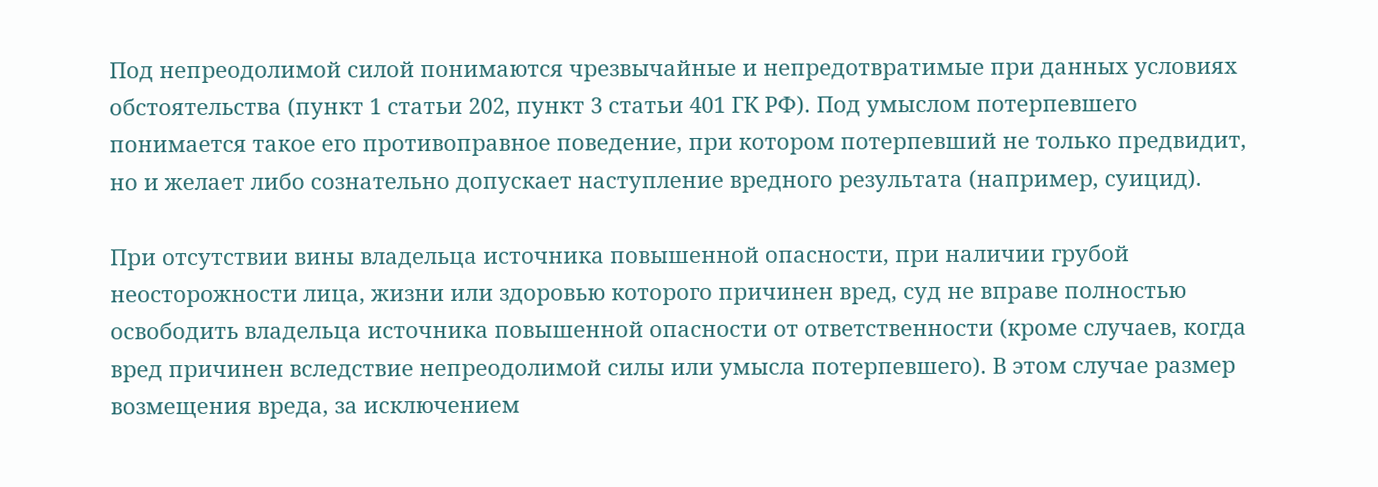Под непреодолимой силой понимаются чрезвычайные и непредотвратимые при данных условиях обстоятельства (пункт 1 статьи 202, пункт 3 статьи 401 ГК РФ). Под умыслом потерпевшего понимается такое его противоправное поведение, при котором потерпевший не только предвидит, но и желает либо сознательно допускает наступление вредного результата (например, суицид).

При отсутствии вины владельца источника повышенной опасности, при наличии грубой неосторожности лица, жизни или здоровью которого причинен вред, суд не вправе полностью освободить владельца источника повышенной опасности от ответственности (кроме случаев, когда вред причинен вследствие непреодолимой силы или умысла потерпевшего). В этом случае размер возмещения вреда, за исключением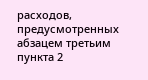расходов, предусмотренных абзацем третьим пункта 2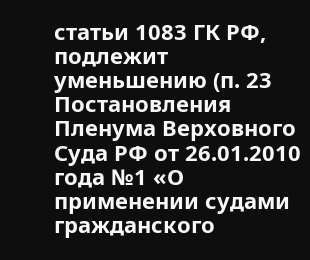статьи 1083 ГК РФ, подлежит уменьшению (п. 23 Постановления Пленума Верховного Суда РФ от 26.01.2010 года №1 «О применении судами гражданского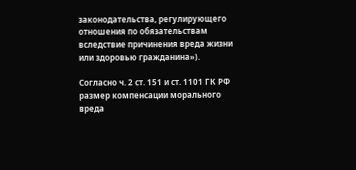законодательства, регулирующего отношения по обязательствам вследствие причинения вреда жизни или здоровью гражданина»).

Согласно ч. 2 ст. 151 и ст. 1101 ГК РФ размер компенсации морального вреда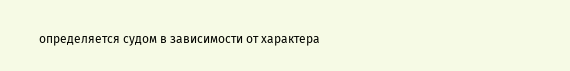определяется судом в зависимости от характера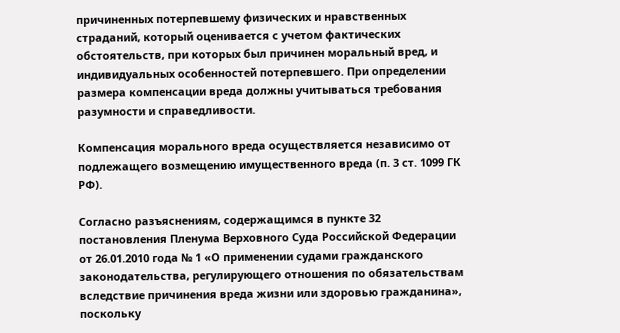причиненных потерпевшему физических и нравственных страданий, который оценивается с учетом фактических обстоятельств, при которых был причинен моральный вред, и индивидуальных особенностей потерпевшего. При определении размера компенсации вреда должны учитываться требования разумности и справедливости.

Компенсация морального вреда осуществляется независимо от подлежащего возмещению имущественного вреда (п. 3 ст. 1099 ГК РФ).

Согласно разъяснениям, содержащимся в пункте 32 постановления Пленума Верховного Суда Российской Федерации от 26.01.2010 года № 1 «О применении судами гражданского законодательства, регулирующего отношения по обязательствам вследствие причинения вреда жизни или здоровью гражданина», поскольку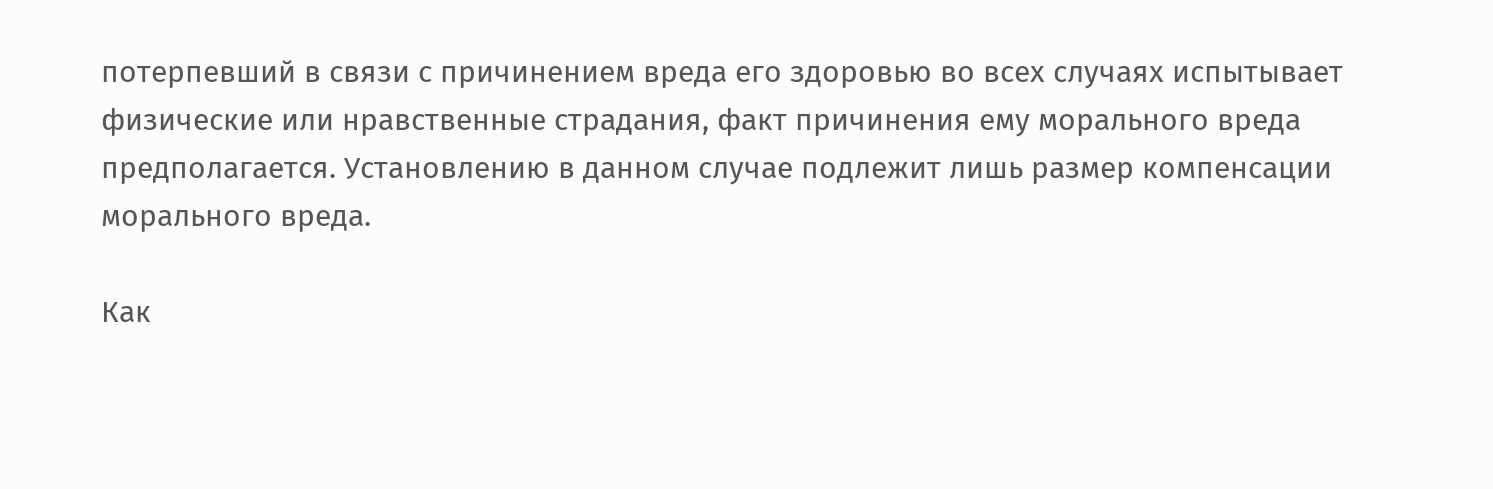потерпевший в связи с причинением вреда его здоровью во всех случаях испытывает физические или нравственные страдания, факт причинения ему морального вреда предполагается. Установлению в данном случае подлежит лишь размер компенсации морального вреда.

Как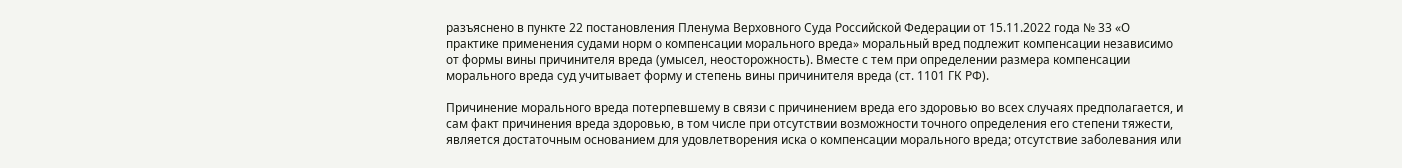разъяснено в пункте 22 постановления Пленума Верховного Суда Российской Федерации от 15.11.2022 года № 33 «О практике применения судами норм о компенсации морального вреда» моральный вред подлежит компенсации независимо от формы вины причинителя вреда (умысел, неосторожность). Вместе с тем при определении размера компенсации морального вреда суд учитывает форму и степень вины причинителя вреда (ст. 1101 ГК РФ).

Причинение морального вреда потерпевшему в связи с причинением вреда его здоровью во всех случаях предполагается, и сам факт причинения вреда здоровью, в том числе при отсутствии возможности точного определения его степени тяжести, является достаточным основанием для удовлетворения иска о компенсации морального вреда; отсутствие заболевания или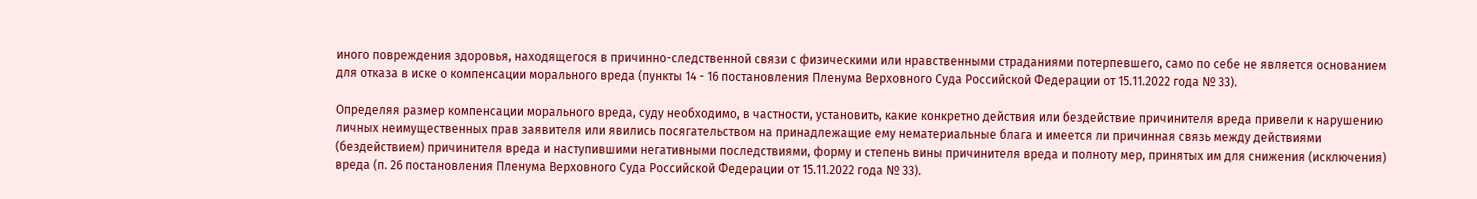иного повреждения здоровья, находящегося в причинно-следственной связи с физическими или нравственными страданиями потерпевшего, само по себе не является основанием для отказа в иске о компенсации морального вреда (пункты 14 - 16 постановления Пленума Верховного Суда Российской Федерации от 15.11.2022 года № 33).

Определяя размер компенсации морального вреда, суду необходимо, в частности, установить, какие конкретно действия или бездействие причинителя вреда привели к нарушению личных неимущественных прав заявителя или явились посягательством на принадлежащие ему нематериальные блага и имеется ли причинная связь между действиями (бездействием) причинителя вреда и наступившими негативными последствиями, форму и степень вины причинителя вреда и полноту мер, принятых им для снижения (исключения) вреда (п. 26 постановления Пленума Верховного Суда Российской Федерации от 15.11.2022 года № 33).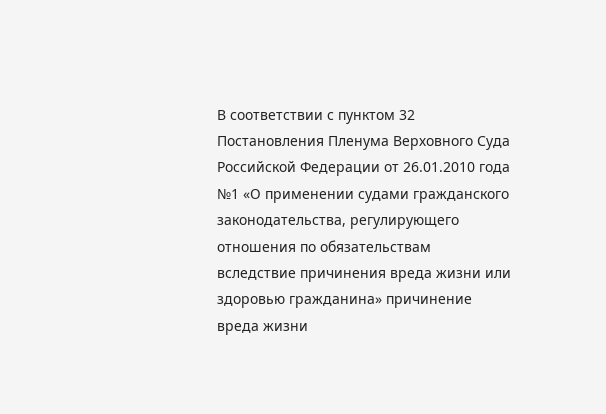В соответствии с пунктом 32 Постановления Пленума Верховного Суда Российской Федерации от 26.01.2010 года №1 «О применении судами гражданского законодательства, регулирующего отношения по обязательствам вследствие причинения вреда жизни или здоровью гражданина» причинение вреда жизни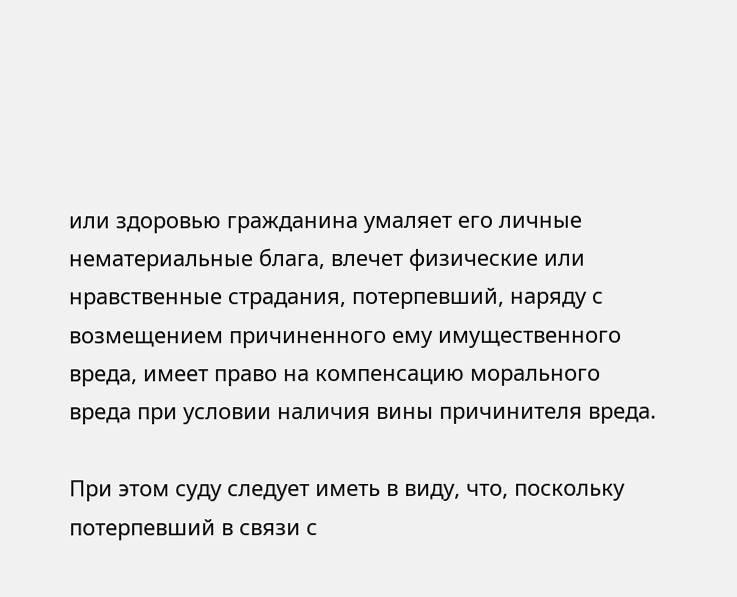или здоровью гражданина умаляет его личные нематериальные блага, влечет физические или нравственные страдания, потерпевший, наряду с возмещением причиненного ему имущественного вреда, имеет право на компенсацию морального вреда при условии наличия вины причинителя вреда.

При этом суду следует иметь в виду, что, поскольку потерпевший в связи с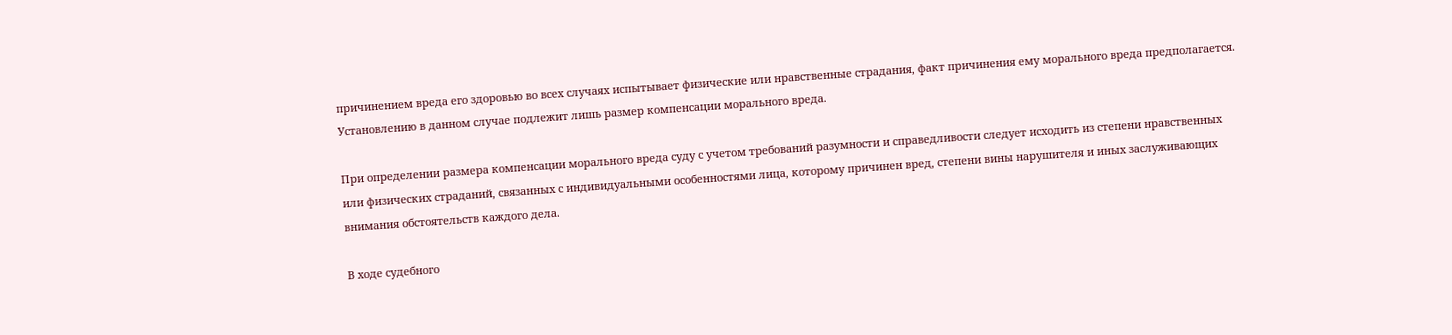причинением вреда его здоровью во всех случаях испытывает физические или нравственные страдания, факт причинения ему морального вреда предполагается. Установлению в данном случае подлежит лишь размер компенсации морального вреда.

При определении размера компенсации морального вреда суду с учетом требований разумности и справедливости следует исходить из степени нравственных или физических страданий, связанных с индивидуальными особенностями лица, которому причинен вред, степени вины нарушителя и иных заслуживающих внимания обстоятельств каждого дела.

В ходе судебного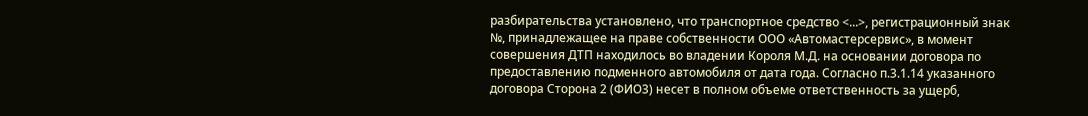разбирательства установлено, что транспортное средство <...>, регистрационный знак №, принадлежащее на праве собственности ООО «Автомастерсервис», в момент совершения ДТП находилось во владении Короля М.Д. на основании договора по предоставлению подменного автомобиля от дата года. Согласно п.3.1.14 указанного договора Сторона 2 (ФИО3) несет в полном объеме ответственность за ущерб,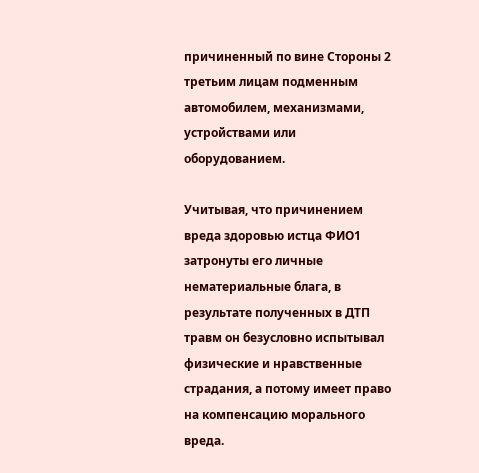причиненный по вине Стороны 2 третьим лицам подменным автомобилем, механизмами, устройствами или оборудованием.

Учитывая, что причинением вреда здоровью истца ФИО1 затронуты его личные нематериальные блага, в результате полученных в ДТП травм он безусловно испытывал физические и нравственные страдания, а потому имеет право на компенсацию морального вреда.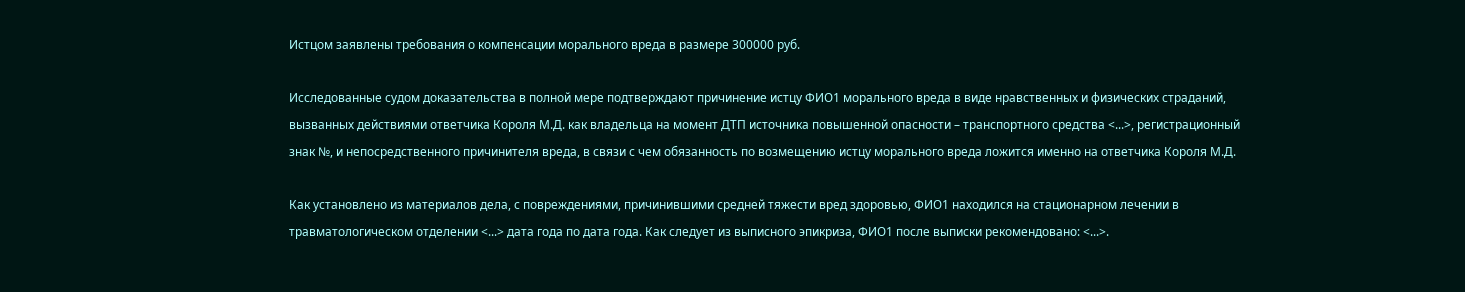Истцом заявлены требования о компенсации морального вреда в размере 300000 руб.

Исследованные судом доказательства в полной мере подтверждают причинение истцу ФИО1 морального вреда в виде нравственных и физических страданий, вызванных действиями ответчика Короля М.Д. как владельца на момент ДТП источника повышенной опасности – транспортного средства <...>, регистрационный знак №, и непосредственного причинителя вреда, в связи с чем обязанность по возмещению истцу морального вреда ложится именно на ответчика Короля М.Д.

Как установлено из материалов дела, с повреждениями, причинившими средней тяжести вред здоровью, ФИО1 находился на стационарном лечении в травматологическом отделении <...> дата года по дата года. Как следует из выписного эпикриза, ФИО1 после выписки рекомендовано: <...>.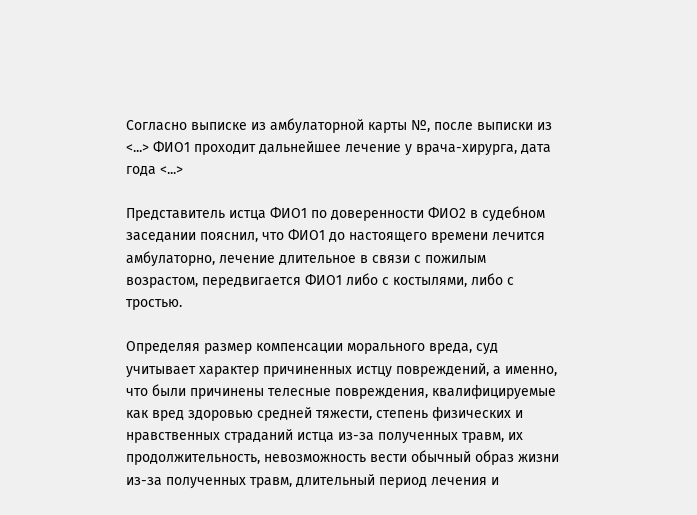Согласно выписке из амбулаторной карты №, после выписки из <...> ФИО1 проходит дальнейшее лечение у врача-хирурга, дата года <...>

Представитель истца ФИО1 по доверенности ФИО2 в судебном заседании пояснил, что ФИО1 до настоящего времени лечится амбулаторно, лечение длительное в связи с пожилым возрастом, передвигается ФИО1 либо с костылями, либо с тростью.

Определяя размер компенсации морального вреда, суд учитывает характер причиненных истцу повреждений, а именно, что были причинены телесные повреждения, квалифицируемые как вред здоровью средней тяжести, степень физических и нравственных страданий истца из-за полученных травм, их продолжительность, невозможность вести обычный образ жизни из-за полученных травм, длительный период лечения и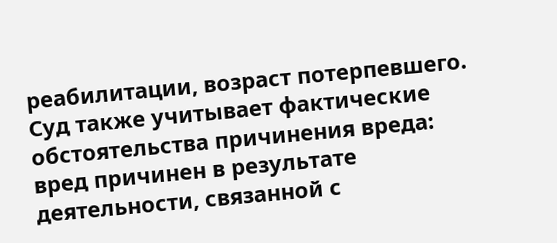реабилитации, возраст потерпевшего. Суд также учитывает фактические обстоятельства причинения вреда: вред причинен в результате деятельности, связанной с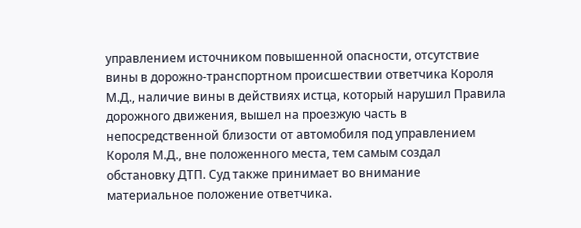управлением источником повышенной опасности, отсутствие вины в дорожно-транспортном происшествии ответчика Короля М.Д., наличие вины в действиях истца, который нарушил Правила дорожного движения, вышел на проезжую часть в непосредственной близости от автомобиля под управлением Короля М.Д., вне положенного места, тем самым создал обстановку ДТП. Суд также принимает во внимание материальное положение ответчика.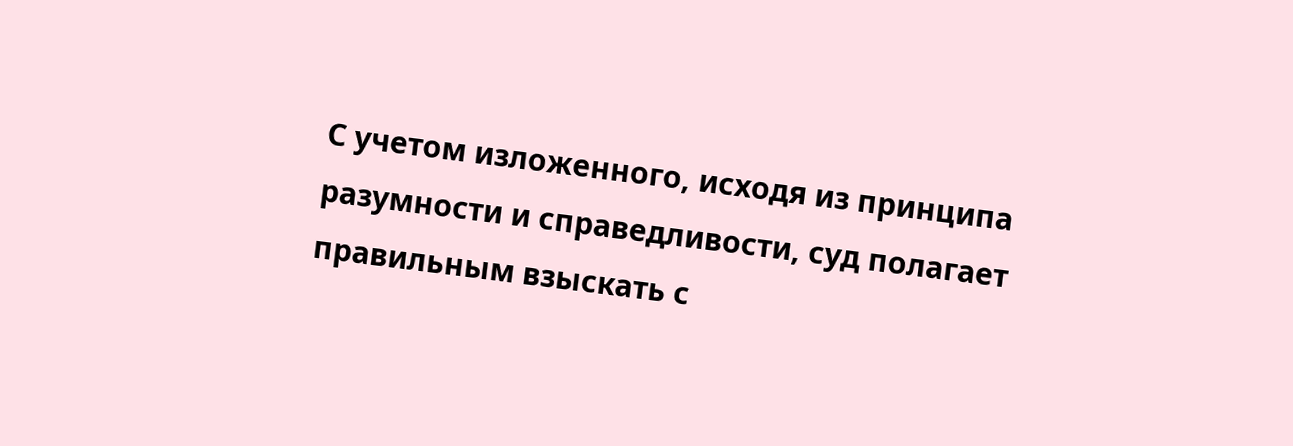С учетом изложенного, исходя из принципа разумности и справедливости, суд полагает правильным взыскать с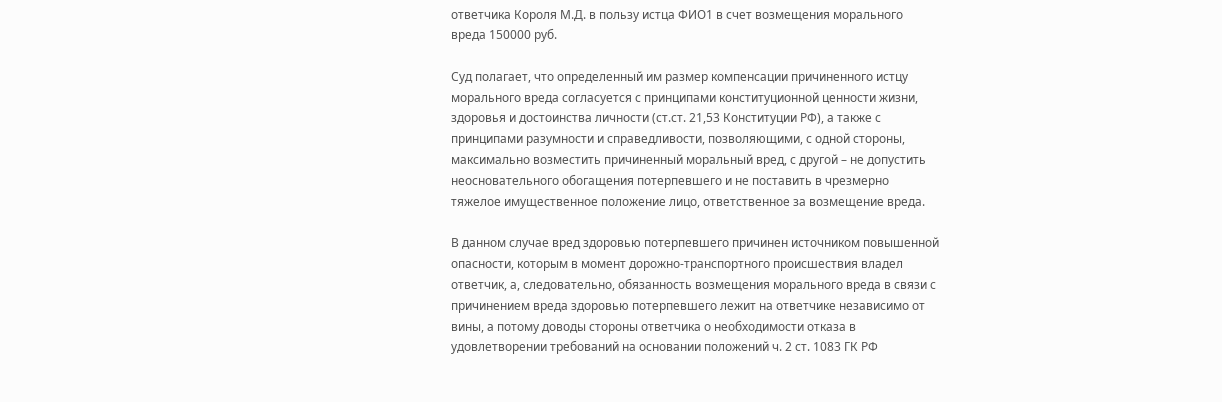ответчика Короля М.Д. в пользу истца ФИО1 в счет возмещения морального вреда 150000 руб.

Суд полагает, что определенный им размер компенсации причиненного истцу морального вреда согласуется с принципами конституционной ценности жизни, здоровья и достоинства личности (ст.ст. 21,53 Конституции РФ), а также с принципами разумности и справедливости, позволяющими, с одной стороны, максимально возместить причиненный моральный вред, с другой – не допустить неосновательного обогащения потерпевшего и не поставить в чрезмерно тяжелое имущественное положение лицо, ответственное за возмещение вреда.

В данном случае вред здоровью потерпевшего причинен источником повышенной опасности, которым в момент дорожно-транспортного происшествия владел ответчик, а, следовательно, обязанность возмещения морального вреда в связи с причинением вреда здоровью потерпевшего лежит на ответчике независимо от вины, а потому доводы стороны ответчика о необходимости отказа в удовлетворении требований на основании положений ч. 2 ст. 1083 ГК РФ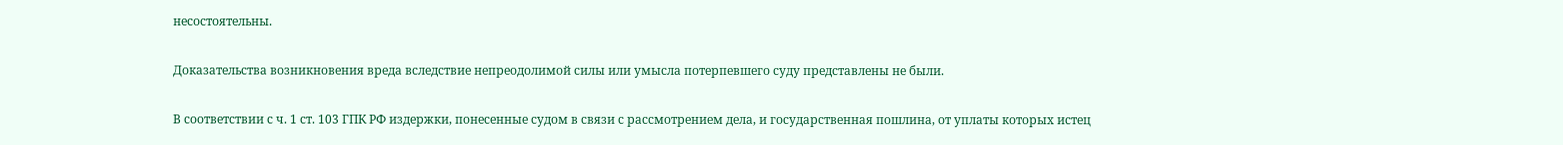несостоятельны.

Доказательства возникновения вреда вследствие непреодолимой силы или умысла потерпевшего суду представлены не были.

В соответствии с ч. 1 ст. 103 ГПК РФ издержки, понесенные судом в связи с рассмотрением дела, и государственная пошлина, от уплаты которых истец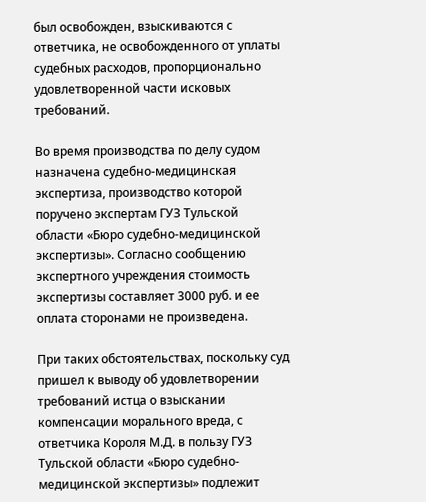был освобожден, взыскиваются с ответчика, не освобожденного от уплаты судебных расходов, пропорционально удовлетворенной части исковых требований.

Во время производства по делу судом назначена судебно-медицинская экспертиза, производство которой поручено экспертам ГУЗ Тульской области «Бюро судебно-медицинской экспертизы». Согласно сообщению экспертного учреждения стоимость экспертизы составляет 3000 руб. и ее оплата сторонами не произведена.

При таких обстоятельствах, поскольку суд пришел к выводу об удовлетворении требований истца о взыскании компенсации морального вреда, с ответчика Короля М.Д. в пользу ГУЗ Тульской области «Бюро судебно-медицинской экспертизы» подлежит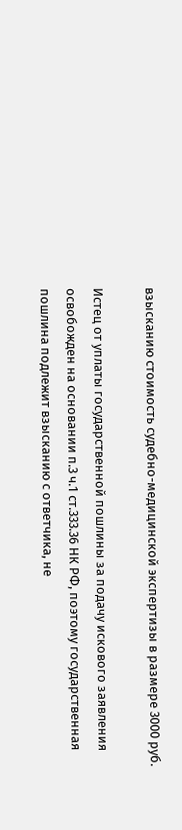взысканию стоимость судебно-медицинской экспертизы в размере 3000 руб.

Истец от уплаты государственной пошлины за подачу искового заявления освобожден на основании п.3 ч.1 ст.333.36 НК РФ, поэтому государственная пошлина подлежит взысканию с ответчика, не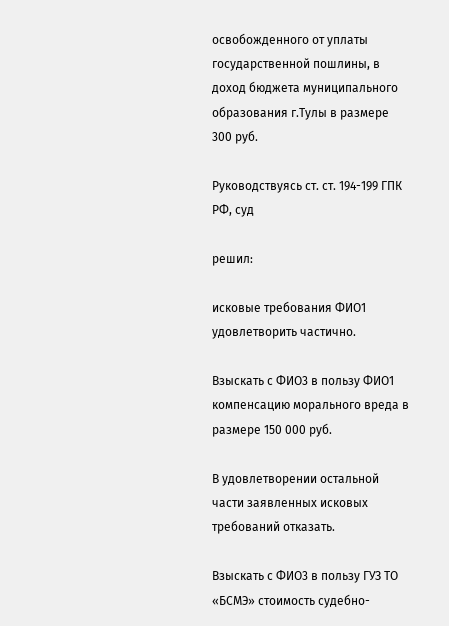освобожденного от уплаты государственной пошлины, в доход бюджета муниципального образования г.Тулы в размере 300 руб.

Руководствуясь ст. ст. 194-199 ГПК РФ, суд

решил:

исковые требования ФИО1 удовлетворить частично.

Взыскать с ФИО3 в пользу ФИО1 компенсацию морального вреда в размере 150 000 руб.

В удовлетворении остальной части заявленных исковых требований отказать.

Взыскать с ФИО3 в пользу ГУЗ ТО «БСМЭ» стоимость судебно-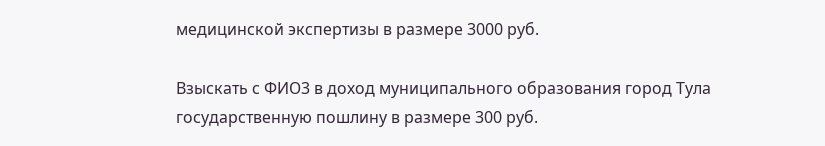медицинской экспертизы в размере 3000 руб.

Взыскать с ФИО3 в доход муниципального образования город Тула государственную пошлину в размере 300 руб.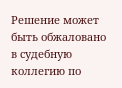Решение может быть обжаловано в судебную коллегию по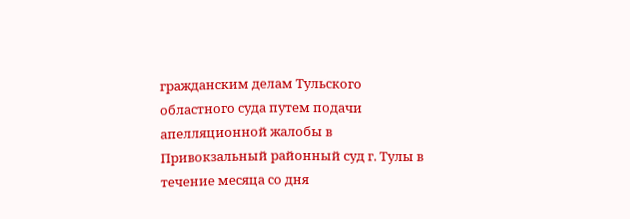гражданским делам Тульского областного суда путем подачи апелляционной жалобы в Привокзальный районный суд г. Тулы в течение месяца со дня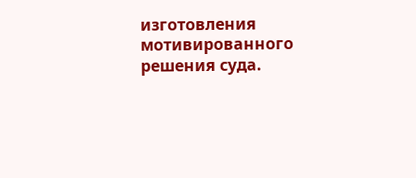изготовления мотивированного решения суда.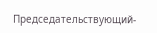Председательствующий-